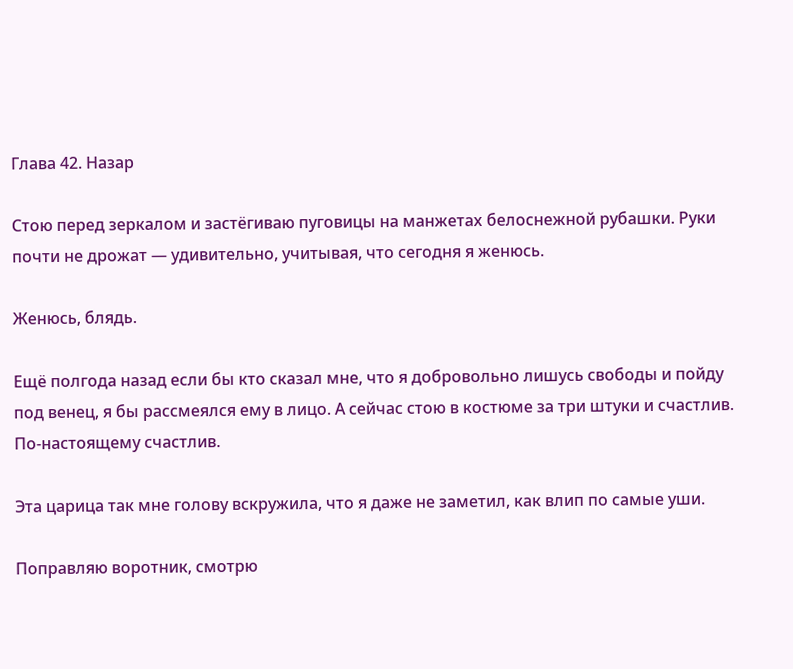Глава 42. Назар

Стою перед зеркалом и застёгиваю пуговицы на манжетах белоснежной рубашки. Руки почти не дрожат — удивительно, учитывая, что сегодня я женюсь.

Женюсь, блядь.

Ещё полгода назад если бы кто сказал мне, что я добровольно лишусь свободы и пойду под венец, я бы рассмеялся ему в лицо. А сейчас стою в костюме за три штуки и счастлив. По-настоящему счастлив.

Эта царица так мне голову вскружила, что я даже не заметил, как влип по самые уши.

Поправляю воротник, смотрю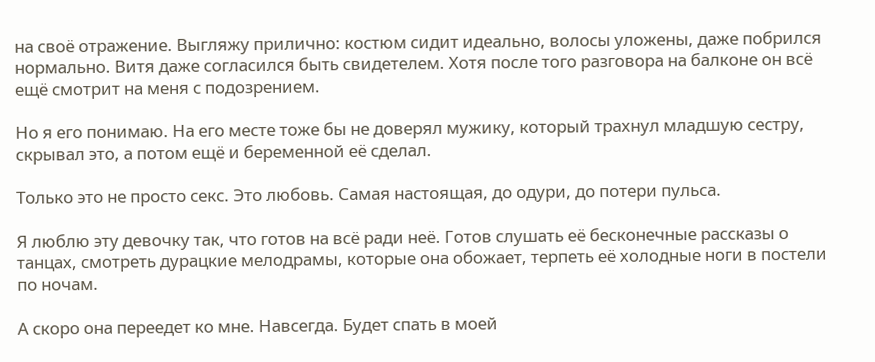на своё отражение. Выгляжу прилично: костюм сидит идеально, волосы уложены, даже побрился нормально. Витя даже согласился быть свидетелем. Хотя после того разговора на балконе он всё ещё смотрит на меня с подозрением.

Но я его понимаю. На его месте тоже бы не доверял мужику, который трахнул младшую сестру, скрывал это, а потом ещё и беременной её сделал.

Только это не просто секс. Это любовь. Самая настоящая, до одури, до потери пульса.

Я люблю эту девочку так, что готов на всё ради неё. Готов слушать её бесконечные рассказы о танцах, смотреть дурацкие мелодрамы, которые она обожает, терпеть её холодные ноги в постели по ночам.

А скоро она переедет ко мне. Навсегда. Будет спать в моей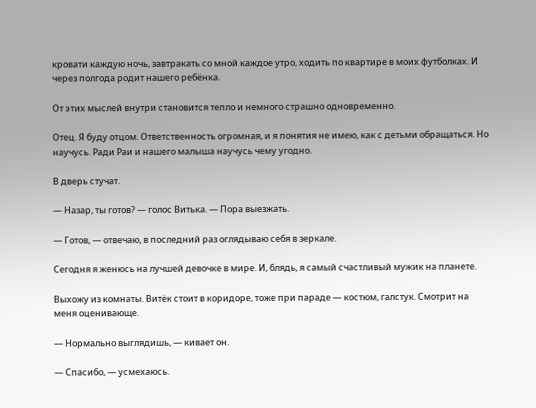кровати каждую ночь, завтракать со мной каждое утро, ходить по квартире в моих футболках. И через полгода родит нашего ребёнка.

От этих мыслей внутри становится тепло и немного страшно одновременно.

Отец. Я буду отцом. Ответственность огромная, и я понятия не имею, как с детьми обращаться. Но научусь. Ради Раи и нашего малыша научусь чему угодно.

В дверь стучат.

— Назар, ты готов? — голос Витька. — Пора выезжать.

— Готов, — отвечаю, в последний раз оглядываю себя в зеркале.

Сегодня я женюсь на лучшей девочке в мире. И, блядь, я самый счастливый мужик на планете.

Выхожу из комнаты. Витёк стоит в коридоре, тоже при параде — костюм, галстук. Смотрит на меня оценивающе.

— Нормально выглядишь, — кивает он.

— Спасибо, — усмехаюсь.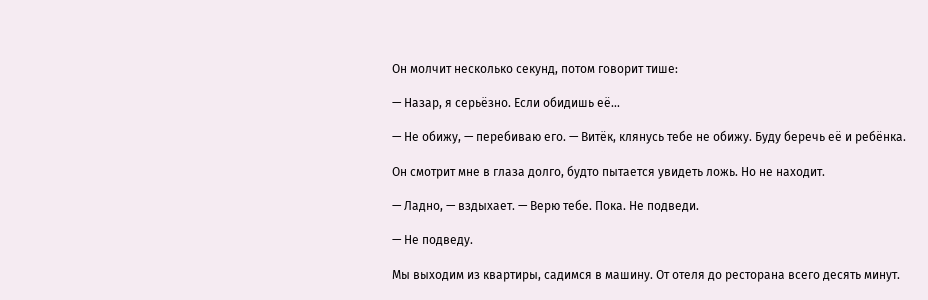Он молчит несколько секунд, потом говорит тише:

— Назар, я серьёзно. Если обидишь её...

— Не обижу, — перебиваю его. — Витёк, клянусь тебе не обижу. Буду беречь её и ребёнка.

Он смотрит мне в глаза долго, будто пытается увидеть ложь. Но не находит.

— Ладно, — вздыхает. — Верю тебе. Пока. Не подведи.

— Не подведу.

Мы выходим из квартиры, садимся в машину. От отеля до ресторана всего десять минут.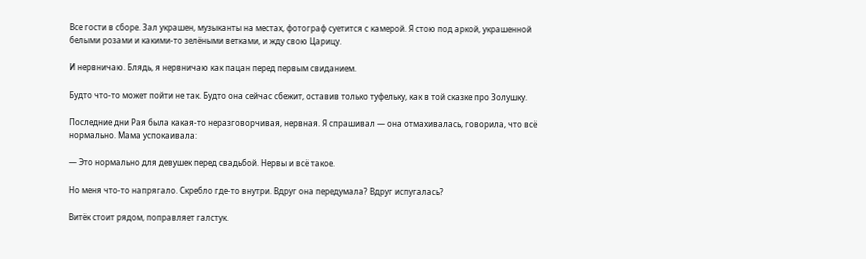Все гости в сборе. Зал украшен, музыканты на местах, фотограф суетится с камерой. Я стою под аркой, украшенной белыми розами и какими-то зелёными ветками, и жду свою Царицу.

И нервничаю. Блядь, я нервничаю как пацан перед первым свиданием.

Будто что-то может пойти не так. Будто она сейчас сбежит, оставив только туфельку, как в той сказке про Золушку.

Последние дни Рая была какая-то неразговорчивая, нервная. Я спрашивал — она отмахивалась, говорила, что всё нормально. Мама успокаивала:

— Это нормально для девушек перед свадьбой. Нервы и всё такое.

Но меня что-то напрягало. Скребло где-то внутри. Вдруг она передумала? Вдруг испугалась?

Витёк стоит рядом, поправляет галстук.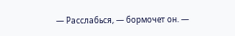— Расслабься, — бормочет он. —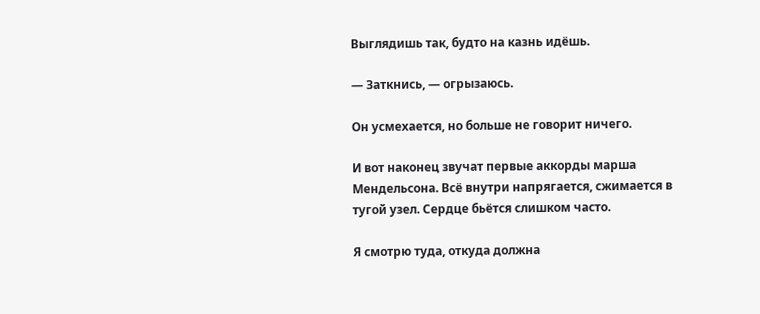Выглядишь так, будто на казнь идёшь.

— Заткнись, — огрызаюсь.

Он усмехается, но больше не говорит ничего.

И вот наконец звучат первые аккорды марша Мендельсона. Всё внутри напрягается, сжимается в тугой узел. Сердце бьётся слишком часто.

Я смотрю туда, откуда должна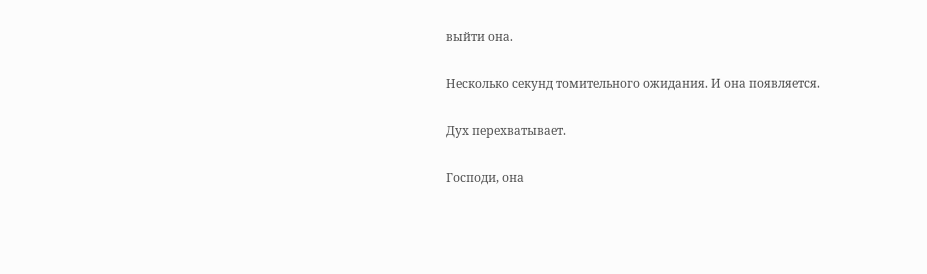выйти она.

Несколько секунд томительного ожидания. И она появляется.

Дух перехватывает.

Господи, она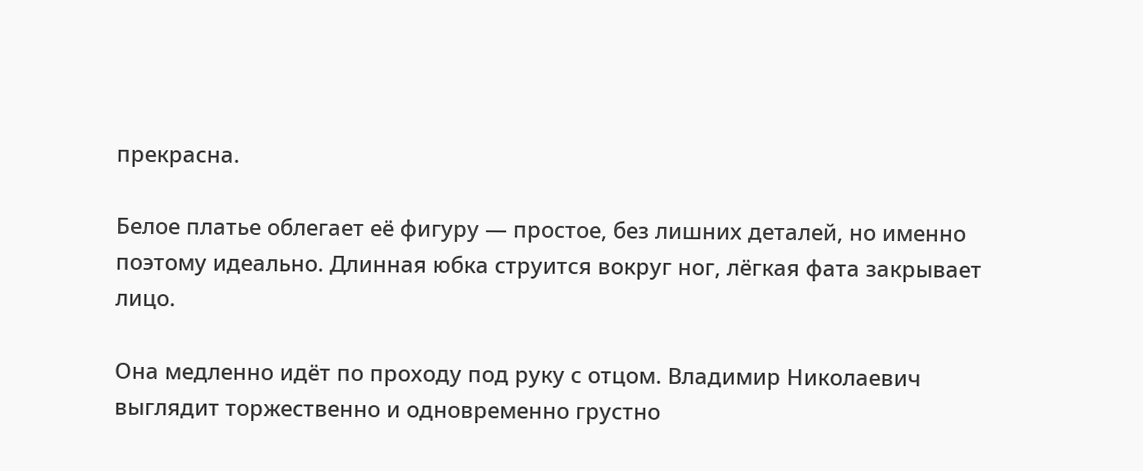прекрасна.

Белое платье облегает её фигуру — простое, без лишних деталей, но именно поэтому идеально. Длинная юбка струится вокруг ног, лёгкая фата закрывает лицо.

Она медленно идёт по проходу под руку с отцом. Владимир Николаевич выглядит торжественно и одновременно грустно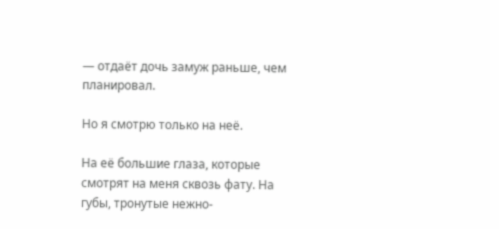— отдаёт дочь замуж раньше, чем планировал.

Но я смотрю только на неё.

На её большие глаза, которые смотрят на меня сквозь фату. На губы, тронутые нежно-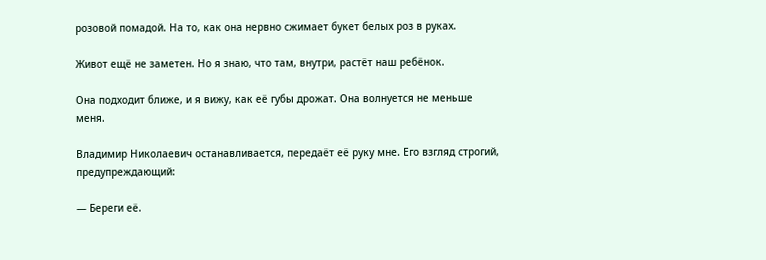розовой помадой. На то, как она нервно сжимает букет белых роз в руках.

Живот ещё не заметен. Но я знаю, что там, внутри, растёт наш ребёнок.

Она подходит ближе, и я вижу, как её губы дрожат. Она волнуется не меньше меня.

Владимир Николаевич останавливается, передаёт её руку мне. Его взгляд строгий, предупреждающий:

— Береги её.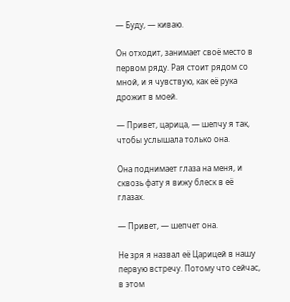— Буду, — киваю.

Он отходит, занимает своё место в первом ряду. Рая стоит рядом со мной, и я чувствую, как её рука дрожит в моей.

— Привет, царица, — шепчу я так, чтобы услышала только она.

Она поднимает глаза на меня, и сквозь фату я вижу блеск в её глазах.

— Привет, — шепчет она.

Не зря я назвал её Царицей в нашу первую встречу. Потому что сейчас, в этом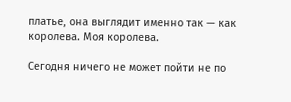платье, она выглядит именно так — как королева. Моя королева.

Сегодня ничего не может пойти не по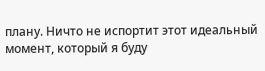плану. Ничто не испортит этот идеальный момент, который я буду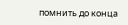помнить до конца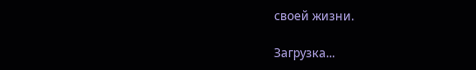своей жизни.

Загрузка...